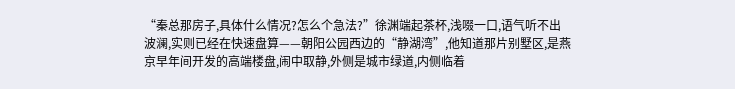“秦总那房子,具体什么情况?怎么个急法?”徐渊端起茶杯,浅啜一口,语气听不出波澜,实则已经在快速盘算——朝阳公园西边的“静湖湾”,他知道那片别墅区,是燕京早年间开发的高端楼盘,闹中取静,外侧是城市绿道,内侧临着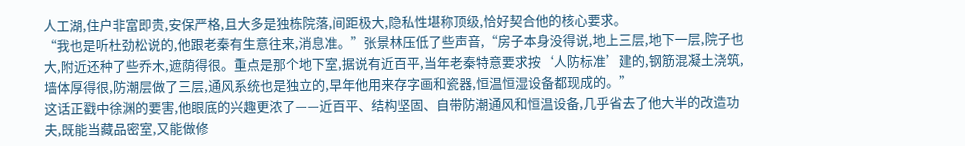人工湖,住户非富即贵,安保严格,且大多是独栋院落,间距极大,隐私性堪称顶级,恰好契合他的核心要求。
“我也是听杜劲松说的,他跟老秦有生意往来,消息准。”张景林压低了些声音,“房子本身没得说,地上三层,地下一层,院子也大,附近还种了些乔木,遮荫得很。重点是那个地下室,据说有近百平,当年老秦特意要求按‘人防标准’建的,钢筋混凝土浇筑,墙体厚得很,防潮层做了三层,通风系统也是独立的,早年他用来存字画和瓷器,恒温恒湿设备都现成的。”
这话正戳中徐渊的要害,他眼底的兴趣更浓了——近百平、结构坚固、自带防潮通风和恒温设备,几乎省去了他大半的改造功夫,既能当藏品密室,又能做修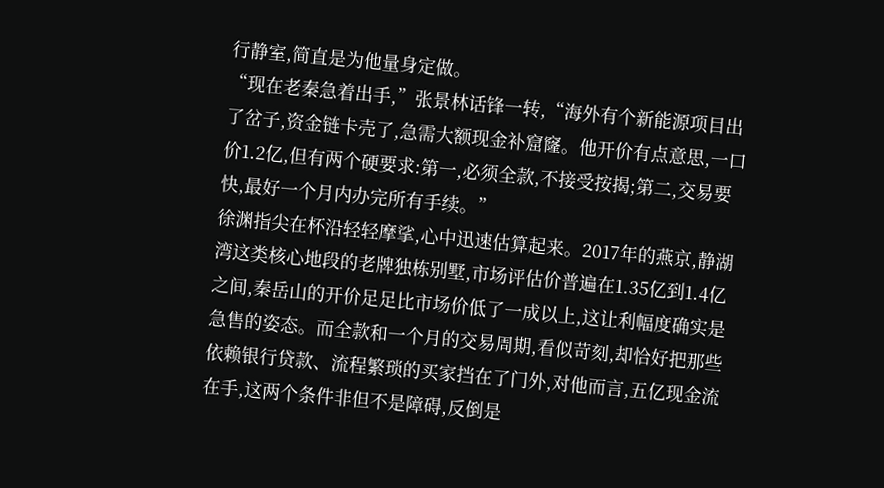行静室,简直是为他量身定做。
“现在老秦急着出手,”张景林话锋一转,“海外有个新能源项目出了岔子,资金链卡壳了,急需大额现金补窟窿。他开价有点意思,一口价1.2亿,但有两个硬要求:第一,必须全款,不接受按揭;第二,交易要快,最好一个月内办完所有手续。”
徐渊指尖在杯沿轻轻摩挲,心中迅速估算起来。2017年的燕京,静湖湾这类核心地段的老牌独栋别墅,市场评估价普遍在1.35亿到1.4亿之间,秦岳山的开价足足比市场价低了一成以上,这让利幅度确实是急售的姿态。而全款和一个月的交易周期,看似苛刻,却恰好把那些依赖银行贷款、流程繁琐的买家挡在了门外,对他而言,五亿现金流在手,这两个条件非但不是障碍,反倒是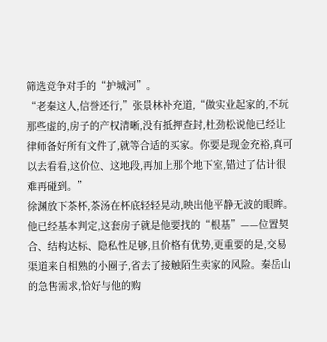筛选竞争对手的“护城河”。
“老秦这人,信誉还行,”张景林补充道,“做实业起家的,不玩那些虚的,房子的产权清晰,没有抵押查封,杜劲松说他已经让律师备好所有文件了,就等合适的买家。你要是现金充裕,真可以去看看,这价位、这地段,再加上那个地下室,错过了估计很难再碰到。”
徐渊放下茶杯,茶汤在杯底轻轻晃动,映出他平静无波的眼眸。他已经基本判定,这套房子就是他要找的“根基”——位置契合、结构达标、隐私性足够,且价格有优势,更重要的是,交易渠道来自相熟的小圈子,省去了接触陌生卖家的风险。秦岳山的急售需求,恰好与他的购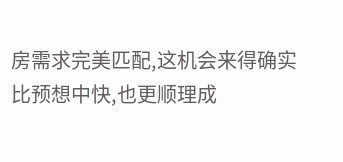房需求完美匹配,这机会来得确实比预想中快,也更顺理成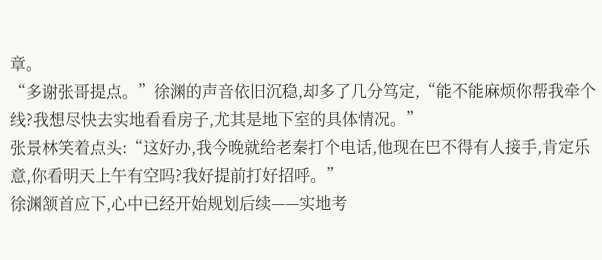章。
“多谢张哥提点。”徐渊的声音依旧沉稳,却多了几分笃定,“能不能麻烦你帮我牵个线?我想尽快去实地看看房子,尤其是地下室的具体情况。”
张景林笑着点头:“这好办,我今晚就给老秦打个电话,他现在巴不得有人接手,肯定乐意,你看明天上午有空吗?我好提前打好招呼。”
徐渊颔首应下,心中已经开始规划后续——实地考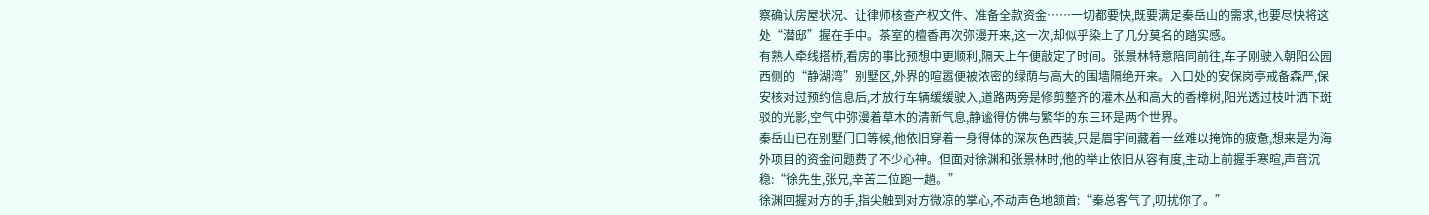察确认房屋状况、让律师核查产权文件、准备全款资金……一切都要快,既要满足秦岳山的需求,也要尽快将这处“潜邸”握在手中。茶室的檀香再次弥漫开来,这一次,却似乎染上了几分莫名的踏实感。
有熟人牵线搭桥,看房的事比预想中更顺利,隔天上午便敲定了时间。张景林特意陪同前往,车子刚驶入朝阳公园西侧的“静湖湾”别墅区,外界的喧嚣便被浓密的绿荫与高大的围墙隔绝开来。入口处的安保岗亭戒备森严,保安核对过预约信息后,才放行车辆缓缓驶入,道路两旁是修剪整齐的灌木丛和高大的香樟树,阳光透过枝叶洒下斑驳的光影,空气中弥漫着草木的清新气息,静谧得仿佛与繁华的东三环是两个世界。
秦岳山已在别墅门口等候,他依旧穿着一身得体的深灰色西装,只是眉宇间藏着一丝难以掩饰的疲惫,想来是为海外项目的资金问题费了不少心神。但面对徐渊和张景林时,他的举止依旧从容有度,主动上前握手寒暄,声音沉稳:“徐先生,张兄,辛苦二位跑一趟。”
徐渊回握对方的手,指尖触到对方微凉的掌心,不动声色地颔首:“秦总客气了,叨扰你了。”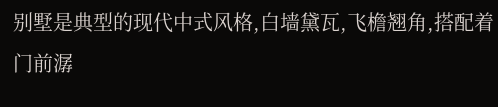别墅是典型的现代中式风格,白墙黛瓦,飞檐翘角,搭配着门前潺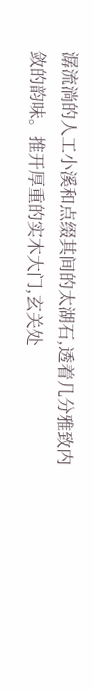潺流淌的人工小溪和点缀其间的太湖石,透着几分雅致内敛的韵味。推开厚重的实木大门,玄关处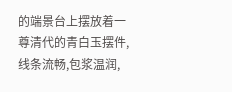的端景台上摆放着一尊清代的青白玉摆件,线条流畅,包浆温润,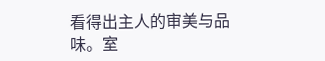看得出主人的审美与品味。室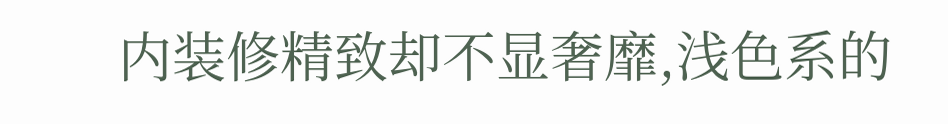内装修精致却不显奢靡,浅色系的